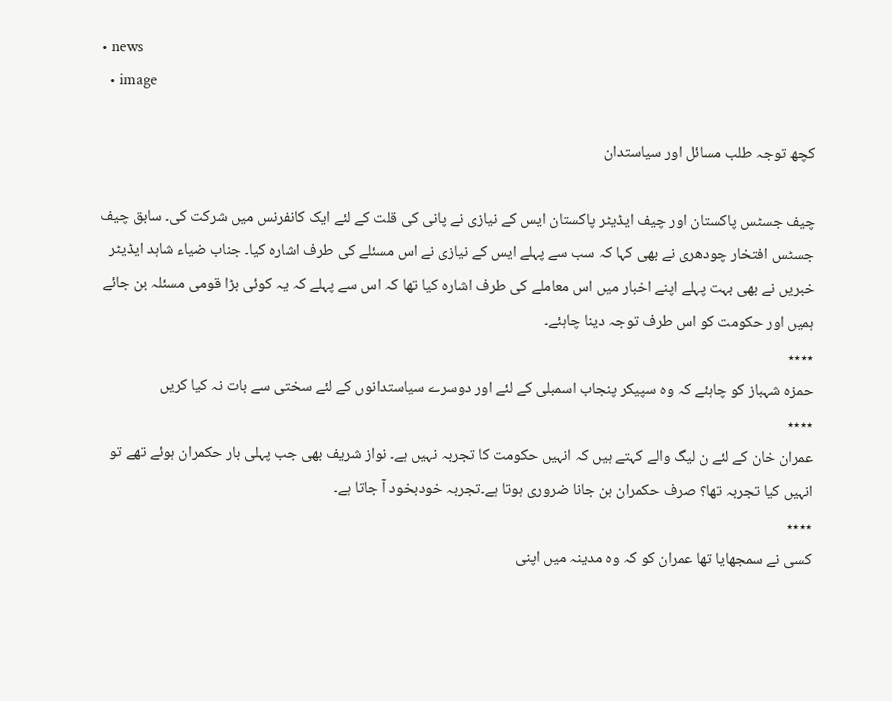• news
  • image

کچھ توجہ طلب مسائل اور سیاستدان

چیف جسٹس پاکستان اور چیف ایڈیٹر پاکستان ایس کے نیازی نے پانی کی قلت کے لئے ایک کانفرنس میں شرکت کی۔ سابق چیف جسٹس افتخار چودھری نے بھی کہا کہ سب سے پہلے ایس کے نیازی نے اس مسئلے کی طرف اشارہ کیا۔ جناب ضیاء شاہد ایڈیٹر خبریں نے بھی بہت پہلے اپنے اخبار میں اس معاملے کی طرف اشارہ کیا تھا کہ اس سے پہلے کہ یہ کوئی بڑا قومی مسئلہ بن جائے ہمیں اور حکومت کو اس طرف توجہ دینا چاہئے۔
٭٭٭٭
حمزہ شہباز کو چاہئے کہ وہ سپیکر پنجاب اسمبلی کے لئے اور دوسرے سیاستدانوں کے لئے سختی سے بات نہ کیا کریں
٭٭٭٭
عمران خان کے لئے ن لیگ والے کہتے ہیں کہ انہیں حکومت کا تجربہ نہیں ہے۔ نواز شریف بھی جب پہلی بار حکمران ہوئے تھے تو انہیں کیا تجربہ تھا؟ صرف حکمران بن جانا ضروری ہوتا ہے۔تجربہ خودبخود آ جاتا ہے۔
٭٭٭٭
کسی نے سمجھایا تھا عمران کو کہ وہ مدینہ میں اپنی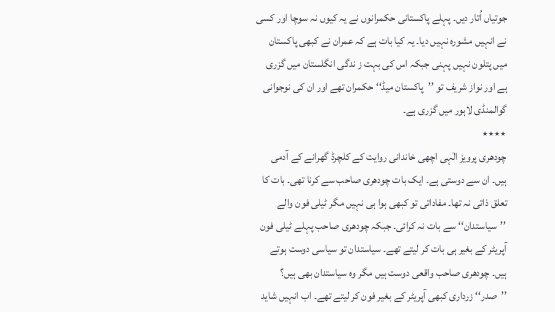جوتیاں اُتار دیں۔ پہلے پاکستانی حکمرانوں نے یہ کیوں نہ سوچا اور کسی نے انہیں مشورہ نہیں دیا۔ یہ کیا بات ہے کہ عمران نے کبھی پاکستان میں پتلون نہیں پہنی جبکہ اس کی بہت ز ندگی انگلستان میں گزری ہے اور نواز شریف تو ’’پاکستان میڈ‘‘ حکمران تھے اور ان کی نوجوانی گوالمنڈی لاہور میں گزری ہے۔
٭٭٭٭
چودھری پرویز الٰہی اچھی خاندانی روایت کے کلچرڈ گھرانے کے آدمی ہیں۔ ان سے دوستی ہے۔ ایک بات چودھری صاحب سے کرنا تھی۔ بات کا تعلق ذاتی نہ تھا۔ مفاداتی تو کبھی ہوا ہی نہیں مگر ٹیلی فون والے ’’سیاستدان‘‘ سے بات نہ کرائی۔ جبکہ چودھری صاحب پہلے ٹیلی فون آپریٹر کے بغیر ہی بات کر لیتے تھے۔ سیاستدان تو سیاسی دوست ہوتے ہیں۔ چودھری صاحب واقعی دوست ہیں مگر وہ سیاستدان بھی ہیں؟
’’صدر‘‘ زرداری کبھی آپریٹر کے بغیر فون کر لیتے تھے۔ اب انہیں شاید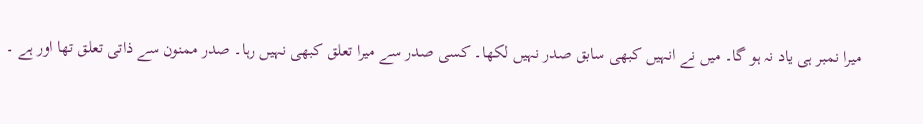میرا نمبر ہی یاد نہ ہو گا۔ میں نے انہیں کبھی سابق صدر نہیں لکھا۔ کسی صدر سے میرا تعلق کبھی نہیں رہا۔ صدر ممنون سے ذاتی تعلق تھا اور ہے ۔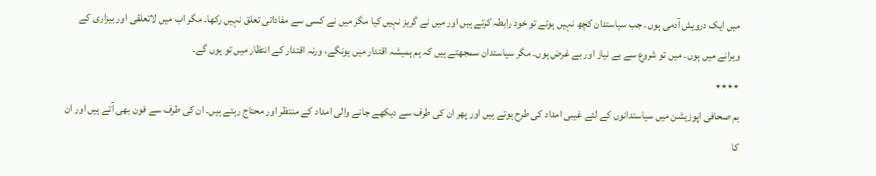میں ایک درویش آدمی ہوں۔ جب سیاستدان کچھ نہیں ہوتے تو خود رابطہ کرتے ہیں اور میں نے گریز نہیں کیا مگر میں نے کسی سے مفاداتی تعلق نہیں رکھا۔ مگر اب میں لاتعلقی اور بیزاری کے ویرانے میں ہوں۔ میں تو شروع سے بے نیاز اور بے غرض ہوں۔ مگر سیاستدان سمجھتے ہیں کہ ہم ہمیشہ اقتدار میں ہونگے، ورنہ اقتدار کے انتظار میں تو ہوں گے۔
٭٭٭٭
ہم صحافی اپوزیشن میں سیاستدانوں کے لئے غیبی امداد کی طرح ہوتے ہیں اور پھر ان کی طرف سے دیکھے جانے والی امداد کے منتظر اور محتاج رہتے ہیں۔ ان کی طرف سے فون بھی آتے ہیں اور ان کا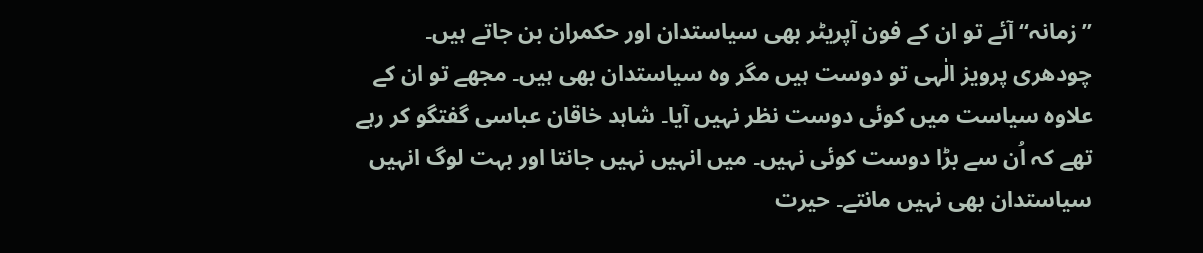’’زمانہ‘‘ آئے تو ان کے فون آپریٹر بھی سیاستدان اور حکمران بن جاتے ہیں۔
چودھری پرویز الٰہی تو دوست ہیں مگر وہ سیاستدان بھی ہیں۔ مجھے تو ان کے علاوہ سیاست میں کوئی دوست نظر نہیں آیا۔ شاہد خاقان عباسی گفتگو کر رہے تھے کہ اُن سے بڑا دوست کوئی نہیں۔ میں انہیں نہیں جانتا اور بہت لوگ انہیں سیاستدان بھی نہیں مانتے۔ حیرت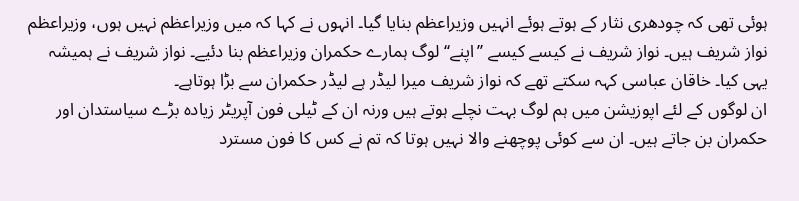ہوئی تھی کہ چودھری نثار کے ہوتے ہوئے انہیں وزیراعظم بنایا گیا۔ انہوں نے کہا کہ میں وزیراعظم نہیں ہوں، وزیراعظم نواز شریف ہیں۔ نواز شریف نے کیسے کیسے ’’اپنے‘‘ لوگ ہمارے حکمران وزیراعظم بنا دئیے۔ نواز شریف نے ہمیشہ یہی کیا۔ خاقان عباسی کہہ سکتے تھے کہ نواز شریف میرا لیڈر ہے لیڈر حکمران سے بڑا ہوتاہے۔
ان لوگوں کے لئے اپوزیشن میں ہم لوگ بہت نچلے ہوتے ہیں ورنہ ان کے ٹیلی فون آپریٹر زیادہ بڑے سیاستدان اور حکمران بن جاتے ہیں۔ ان سے کوئی پوچھنے والا نہیں ہوتا کہ تم نے کس کا فون مسترد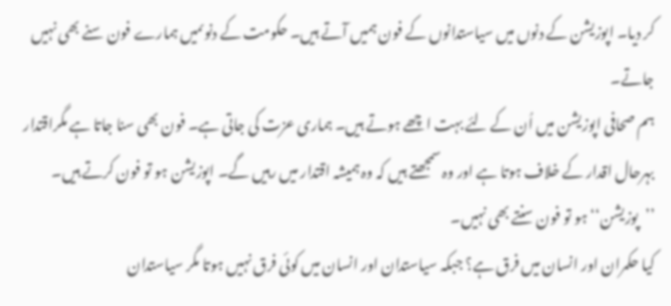کر دیا۔ اپوزیشن کے دنوں میں سیاستدانوں کے فون ہمیں آتے ہیں۔ حکومت کے دنوںمیں ہمارے فون سنے بھی نہیں جاتے۔
ہم صحافی اپوزیشن میں اُن کے لئے بہت اچھے ہوتے ہیں۔ ہماری عزت کی جاتی ہے۔ فون بھی سنا جاتا ہے مگراقتدار بہرحال اقدار کے خلاف ہوتا ہے اور وہ سمجھتے ہیں کہ وہ ہمیشہ اقتدار میں رہیں گے۔ اپوزیشن ہو تو فون کرتے ہیں۔ ’’پوزیشن‘‘ ہو تو فون سنتے بھی نہیں۔
کیا حکمران اور انسان میں فرق ہے؟ جبکہ سیاستدان اور انسان میں کوئی فرق نہیں ہوتا مگر سیاستدان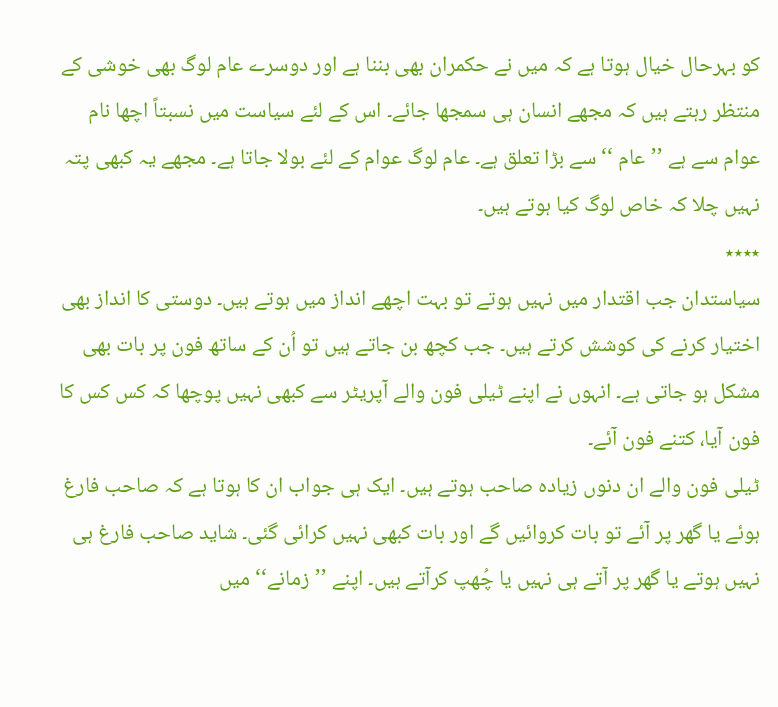کو بہرحال خیال ہوتا ہے کہ میں نے حکمران بھی بننا ہے اور دوسرے عام لوگ بھی خوشی کے منتظر رہتے ہیں کہ مجھے انسان ہی سمجھا جائے۔ اس کے لئے سیاست میں نسبتاً اچھا نام عوام سے ہے ’’عام ‘‘ سے بڑا تعلق ہے۔ عام لوگ عوام کے لئے بولا جاتا ہے۔ مجھے یہ کبھی پتہ نہیں چلا کہ خاص لوگ کیا ہوتے ہیں۔
٭٭٭٭
سیاستدان جب اقتدار میں نہیں ہوتے تو بہت اچھے انداز میں ہوتے ہیں۔ دوستی کا انداز بھی اختیار کرنے کی کوشش کرتے ہیں۔ جب کچھ بن جاتے ہیں تو اُن کے ساتھ فون پر بات بھی مشکل ہو جاتی ہے۔ انہوں نے اپنے ٹیلی فون والے آپریٹر سے کبھی نہیں پوچھا کہ کس کس کا فون آیا، کتنے فون آئے۔
ٹیلی فون والے ان دنوں زیادہ صاحب ہوتے ہیں۔ ایک ہی جواب ان کا ہوتا ہے کہ صاحب فارغ ہوئے یا گھر پر آئے تو بات کروائیں گے اور بات کبھی نہیں کرائی گئی۔ شاید صاحب فارغ ہی نہیں ہوتے یا گھر پر آتے ہی نہیں یا چُھپ کرآتے ہیں۔ اپنے ’’زمانے‘‘ میں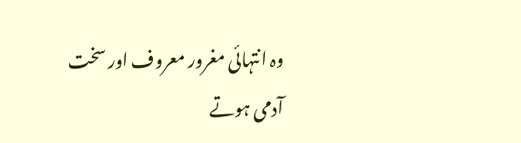وہ انتہائی مغرور معروف اور سخت آدمی ہوتے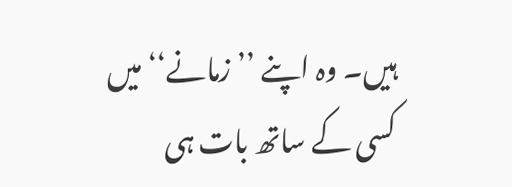ہیں۔ وہ اپنے ’’زمانے‘‘ میں کسی کے ساتھ بات ہی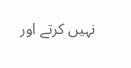نہیں کرتے اور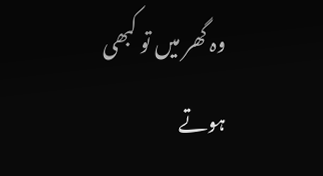وہ گھر میں تو کبھی ہوتے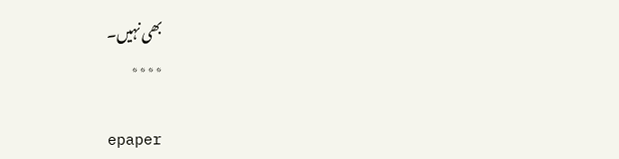بھی نہیں۔
٭٭٭٭

epaper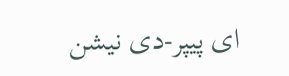ای پیپر-دی نیشن